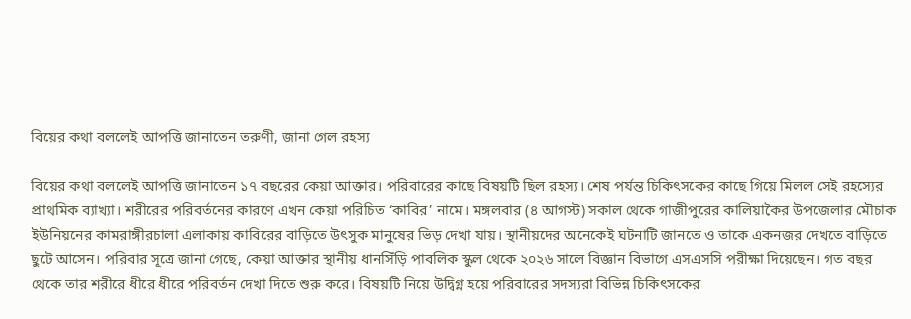বিয়ের কথা বললেই আপত্তি জানাতেন তরুণী, জানা গেল রহস্য

বিয়ের কথা বললেই আপত্তি জানাতেন ১৭ বছরের কেয়া আক্তার। পরিবারের কাছে বিষয়টি ছিল রহস্য। শেষ পর্যন্ত চিকিৎসকের কাছে গিয়ে মিলল সেই রহস্যের প্রাথমিক ব্যাখ্যা। শরীরের পরিবর্তনের কারণে এখন কেয়া পরিচিত ‘কাবির’ নামে। মঙ্গলবার (৪ আগস্ট) সকাল থেকে গাজীপুরের কালিয়াকৈর উপজেলার মৌচাক ইউনিয়নের কামরাঙ্গীরচালা এলাকায় কাবিরের বাড়িতে উৎসুক মানুষের ভিড় দেখা যায়। স্থানীয়দের অনেকেই ঘটনাটি জানতে ও তাকে একনজর দেখতে বাড়িতে ছুটে আসেন। পরিবার সূত্রে জানা গেছে, কেয়া আক্তার স্থানীয় ধানসিঁড়ি পাবলিক স্কুল থেকে ২০২৬ সালে বিজ্ঞান বিভাগে এসএসসি পরীক্ষা দিয়েছেন। গত বছর থেকে তার শরীরে ধীরে ধীরে পরিবর্তন দেখা দিতে শুরু করে। বিষয়টি নিয়ে উদ্বিগ্ন হয়ে পরিবারের সদস্যরা বিভিন্ন চিকিৎসকের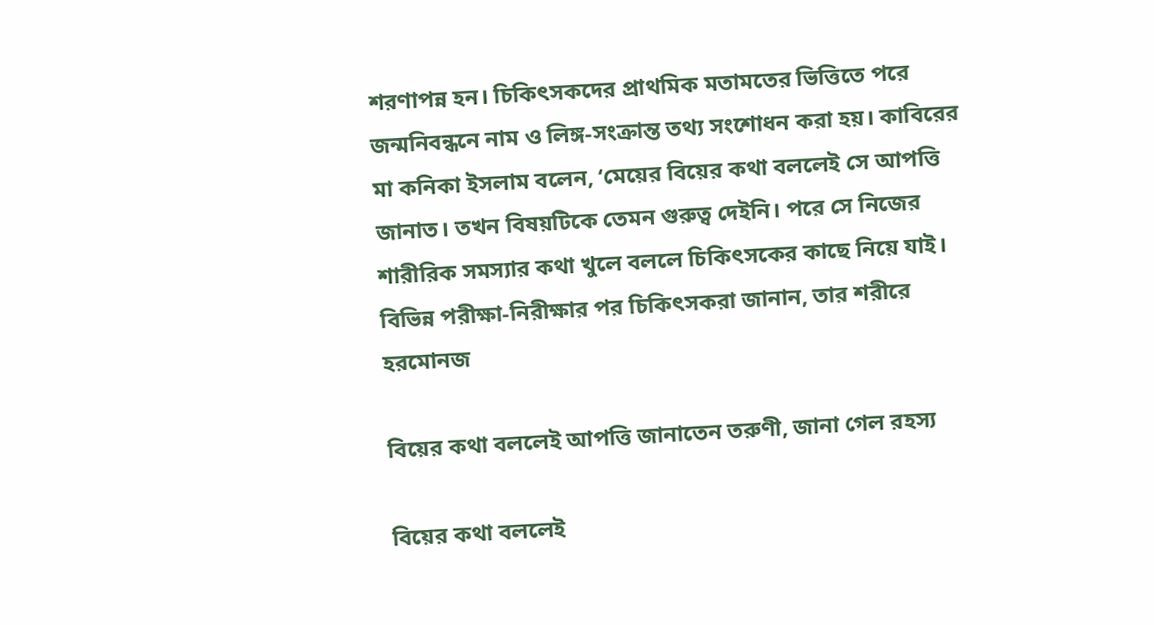শরণাপন্ন হন। চিকিৎসকদের প্রাথমিক মতামতের ভিত্তিতে পরে জন্মনিবন্ধনে নাম ও লিঙ্গ-সংক্রান্ত তথ্য সংশোধন করা হয়। কাবিরের মা কনিকা ইসলাম বলেন, ‘মেয়ের বিয়ের কথা বললেই সে আপত্তি জানাত। তখন বিষয়টিকে তেমন গুরুত্ব দেইনি। পরে সে নিজের শারীরিক সমস্যার কথা খুলে বললে চিকিৎসকের কাছে নিয়ে যাই। বিভিন্ন পরীক্ষা-নিরীক্ষার পর চিকিৎসকরা জানান, তার শরীরে হরমোনজ

বিয়ের কথা বললেই আপত্তি জানাতেন তরুণী, জানা গেল রহস্য

বিয়ের কথা বললেই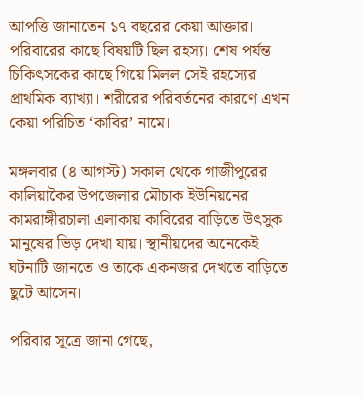আপত্তি জানাতেন ১৭ বছরের কেয়া আক্তার। পরিবারের কাছে বিষয়টি ছিল রহস্য। শেষ পর্যন্ত চিকিৎসকের কাছে গিয়ে মিলল সেই রহস্যের প্রাথমিক ব্যাখ্যা। শরীরের পরিবর্তনের কারণে এখন কেয়া পরিচিত ‘কাবির’ নামে।

মঙ্গলবার (৪ আগস্ট) সকাল থেকে গাজীপুরের কালিয়াকৈর উপজেলার মৌচাক ইউনিয়নের কামরাঙ্গীরচালা এলাকায় কাবিরের বাড়িতে উৎসুক মানুষের ভিড় দেখা যায়। স্থানীয়দের অনেকেই ঘটনাটি জানতে ও তাকে একনজর দেখতে বাড়িতে ছুটে আসেন।

পরিবার সূত্রে জানা গেছে,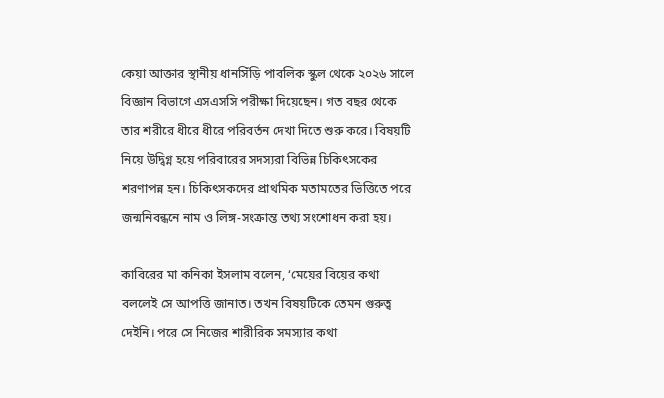কেয়া আক্তার স্থানীয় ধানসিঁড়ি পাবলিক স্কুল থেকে ২০২৬ সালে বিজ্ঞান বিভাগে এসএসসি পরীক্ষা দিয়েছেন। গত বছর থেকে তার শরীরে ধীরে ধীরে পরিবর্তন দেখা দিতে শুরু করে। বিষয়টি নিয়ে উদ্বিগ্ন হয়ে পরিবারের সদস্যরা বিভিন্ন চিকিৎসকের শরণাপন্ন হন। চিকিৎসকদের প্রাথমিক মতামতের ভিত্তিতে পরে জন্মনিবন্ধনে নাম ও লিঙ্গ-সংক্রান্ত তথ্য সংশোধন করা হয়।

কাবিরের মা কনিকা ইসলাম বলেন, ‘মেয়ের বিয়ের কথা বললেই সে আপত্তি জানাত। তখন বিষয়টিকে তেমন গুরুত্ব দেইনি। পরে সে নিজের শারীরিক সমস্যার কথা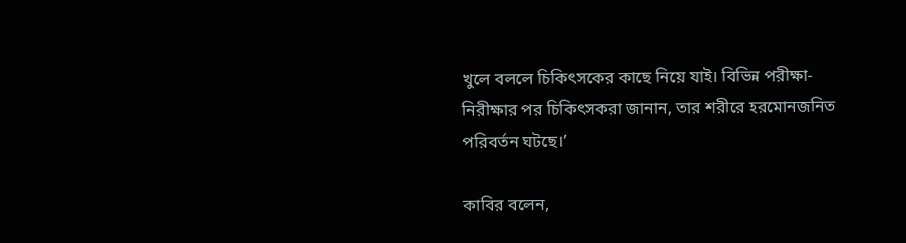খুলে বললে চিকিৎসকের কাছে নিয়ে যাই। বিভিন্ন পরীক্ষা-নিরীক্ষার পর চিকিৎসকরা জানান, তার শরীরে হরমোনজনিত পরিবর্তন ঘটছে।’

কাবির বলেন,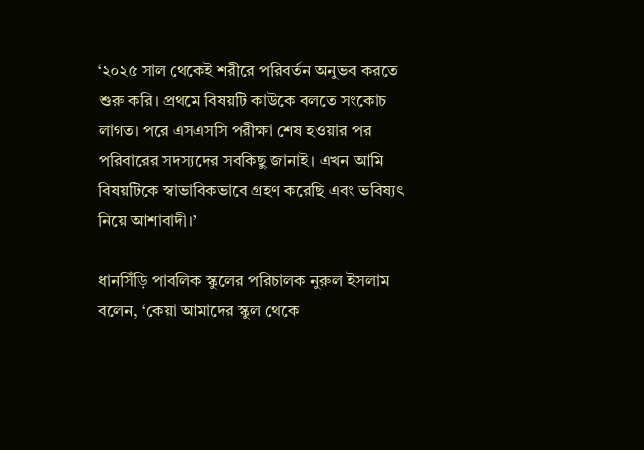‘২০২৫ সাল থেকেই শরীরে পরিবর্তন অনুভব করতে শুরু করি। প্রথমে বিষয়টি কাউকে বলতে সংকোচ লাগত। পরে এসএসসি পরীক্ষা শেষ হওয়ার পর পরিবারের সদস্যদের সবকিছু জানাই। এখন আমি বিষয়টিকে স্বাভাবিকভাবে গ্রহণ করেছি এবং ভবিষ্যৎ নিয়ে আশাবাদী।’

ধানসিঁড়ি পাবলিক স্কুলের পরিচালক নুরুল ইসলাম বলেন, ‘কেয়া আমাদের স্কুল থেকে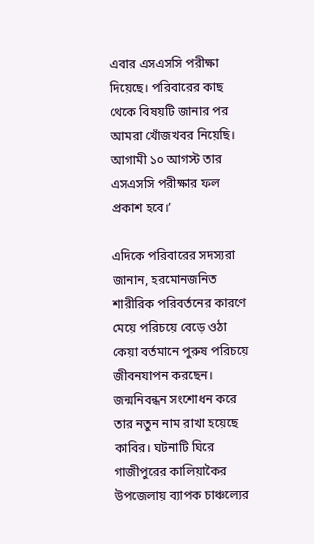এবার এসএসসি পরীক্ষা দিয়েছে। পরিবারের কাছ থেকে বিষয়টি জানার পর আমরা খোঁজখবর নিয়েছি। আগামী ১০ আগস্ট তার এসএসসি পরীক্ষার ফল প্রকাশ হবে।’

এদিকে পরিবারের সদস্যরা জানান, হরমোনজনিত শারীরিক পরিবর্তনের কারণে মেয়ে পরিচয়ে বেড়ে ওঠা কেয়া বর্তমানে পুরুষ পরিচয়ে জীবনযাপন করছেন। জন্মনিবন্ধন সংশোধন করে তার নতুন নাম রাখা হয়েছে কাবির। ঘটনাটি ঘিরে গাজীপুরের কালিয়াকৈর উপজেলায় ব্যাপক চাঞ্চল্যের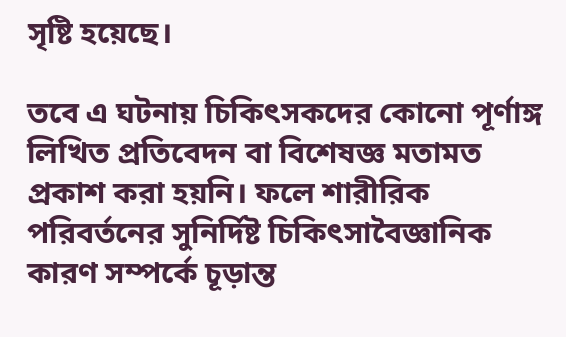সৃষ্টি হয়েছে।

তবে এ ঘটনায় চিকিৎসকদের কোনো পূর্ণাঙ্গ লিখিত প্রতিবেদন বা বিশেষজ্ঞ মতামত প্রকাশ করা হয়নি। ফলে শারীরিক পরিবর্তনের সুনির্দিষ্ট চিকিৎসাবৈজ্ঞানিক কারণ সম্পর্কে চূড়ান্ত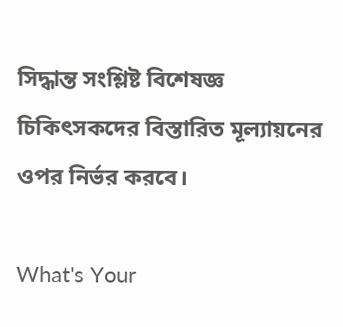সিদ্ধান্ত সংশ্লিষ্ট বিশেষজ্ঞ চিকিৎসকদের বিস্তারিত মূল্যায়নের ওপর নির্ভর করবে।

What's Your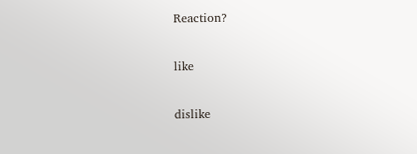Reaction?

like

dislike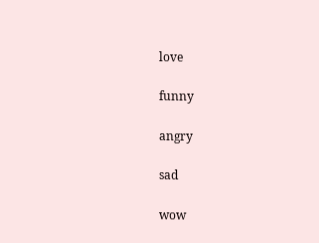love

funny

angry

sad

wow